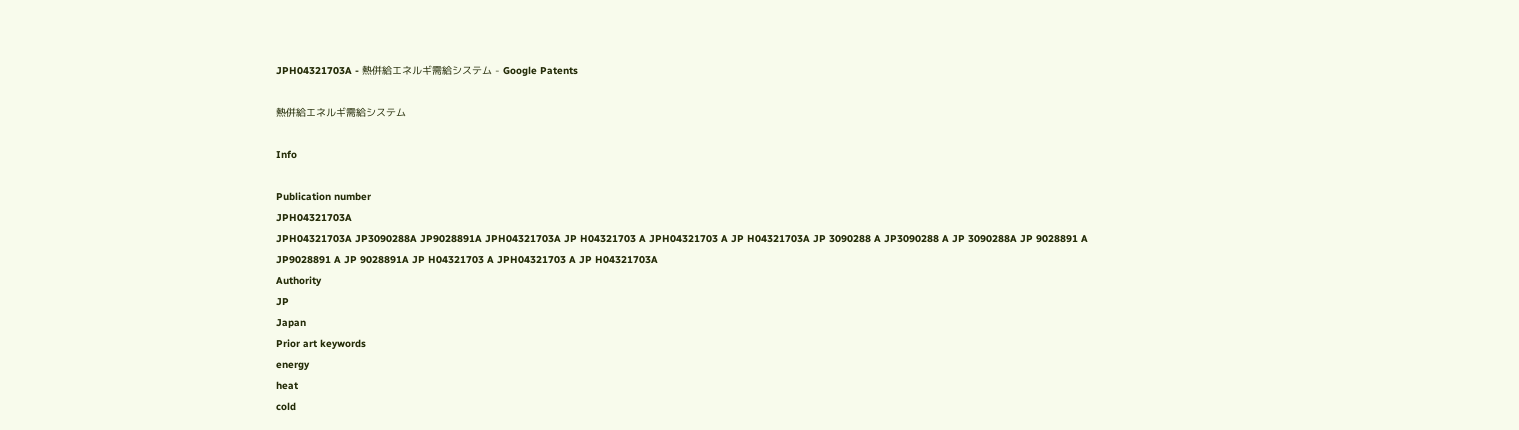JPH04321703A - 熱併給エネルギ需給システム - Google Patents

熱併給エネルギ需給システム

Info

Publication number
JPH04321703A
JPH04321703A JP3090288A JP9028891A JPH04321703A JP H04321703 A JPH04321703 A JP H04321703A JP 3090288 A JP3090288 A JP 3090288A JP 9028891 A JP9028891 A JP 9028891A JP H04321703 A JPH04321703 A JP H04321703A
Authority
JP
Japan
Prior art keywords
energy
heat
cold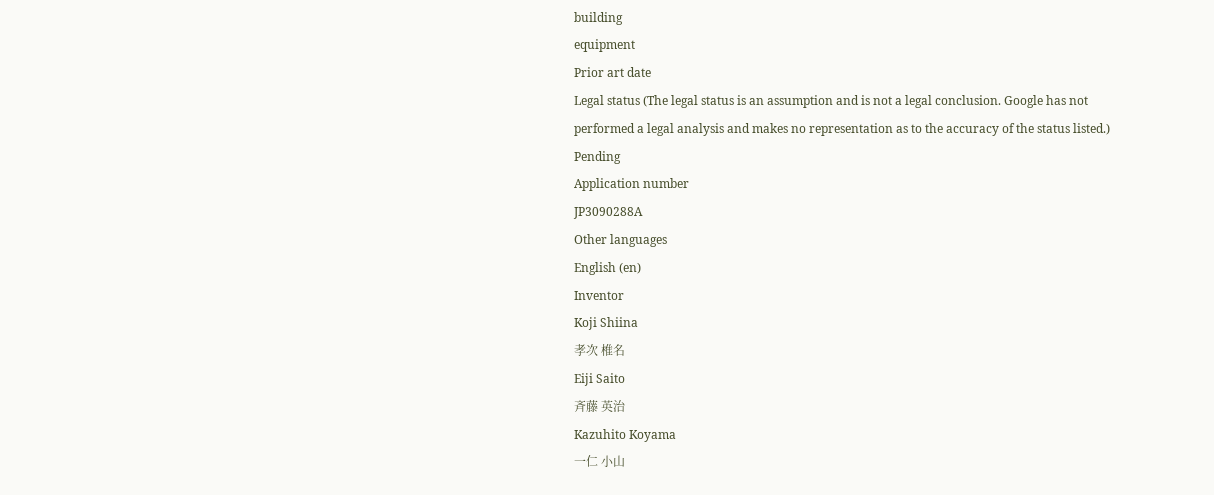building
equipment
Prior art date
Legal status (The legal status is an assumption and is not a legal conclusion. Google has not performed a legal analysis and makes no representation as to the accuracy of the status listed.)
Pending
Application number
JP3090288A
Other languages
English (en)
Inventor
Koji Shiina
孝次 椎名
Eiji Saito
斉藤 英治
Kazuhito Koyama
一仁 小山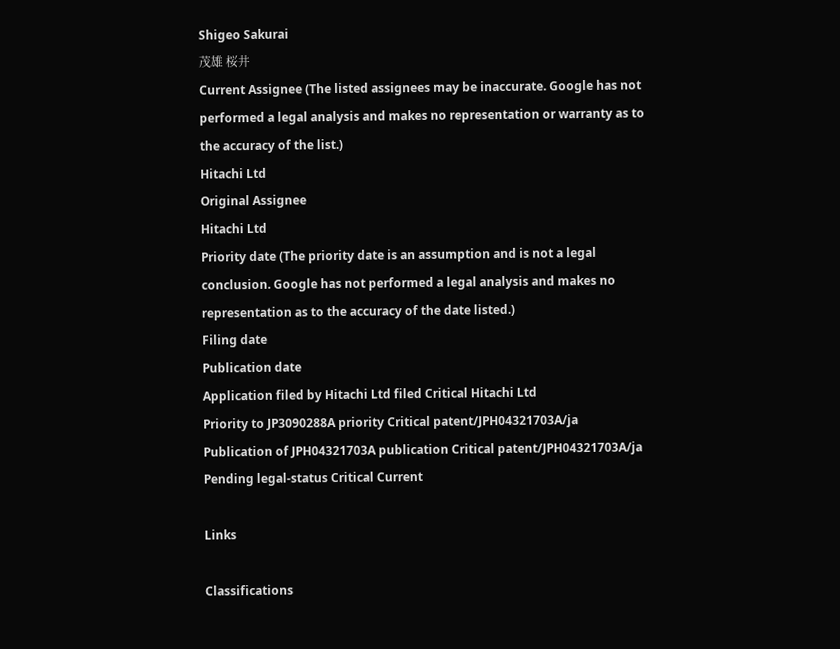Shigeo Sakurai
茂雄 桜井
Current Assignee (The listed assignees may be inaccurate. Google has not performed a legal analysis and makes no representation or warranty as to the accuracy of the list.)
Hitachi Ltd
Original Assignee
Hitachi Ltd
Priority date (The priority date is an assumption and is not a legal conclusion. Google has not performed a legal analysis and makes no representation as to the accuracy of the date listed.)
Filing date
Publication date
Application filed by Hitachi Ltd filed Critical Hitachi Ltd
Priority to JP3090288A priority Critical patent/JPH04321703A/ja
Publication of JPH04321703A publication Critical patent/JPH04321703A/ja
Pending legal-status Critical Current

Links

Classifications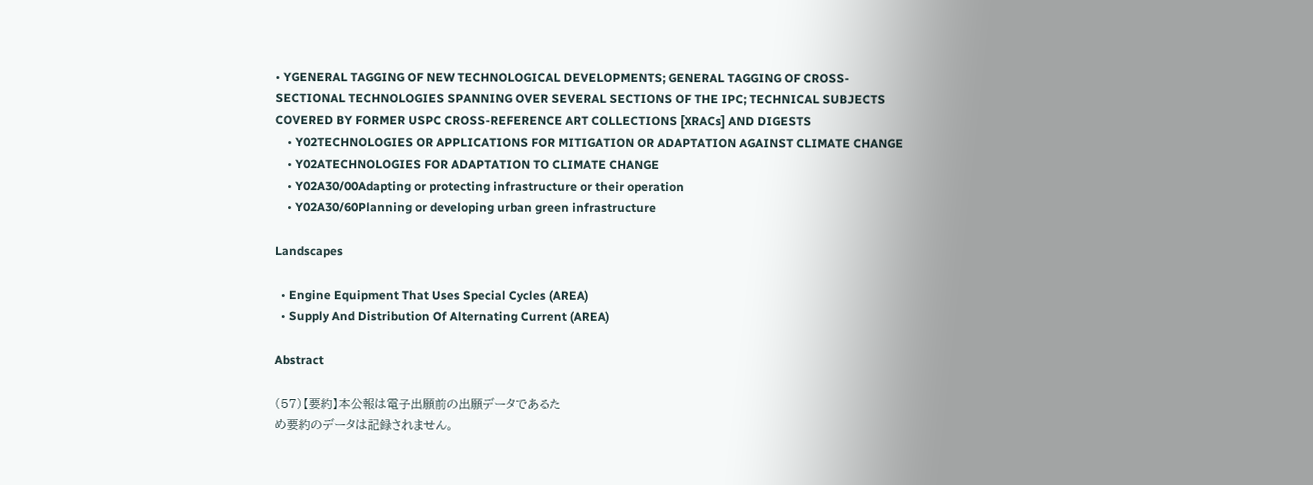• YGENERAL TAGGING OF NEW TECHNOLOGICAL DEVELOPMENTS; GENERAL TAGGING OF CROSS-SECTIONAL TECHNOLOGIES SPANNING OVER SEVERAL SECTIONS OF THE IPC; TECHNICAL SUBJECTS COVERED BY FORMER USPC CROSS-REFERENCE ART COLLECTIONS [XRACs] AND DIGESTS
    • Y02TECHNOLOGIES OR APPLICATIONS FOR MITIGATION OR ADAPTATION AGAINST CLIMATE CHANGE
    • Y02ATECHNOLOGIES FOR ADAPTATION TO CLIMATE CHANGE
    • Y02A30/00Adapting or protecting infrastructure or their operation
    • Y02A30/60Planning or developing urban green infrastructure

Landscapes

  • Engine Equipment That Uses Special Cycles (AREA)
  • Supply And Distribution Of Alternating Current (AREA)

Abstract

(57)【要約】本公報は電子出願前の出願データであるた
め要約のデータは記録されません。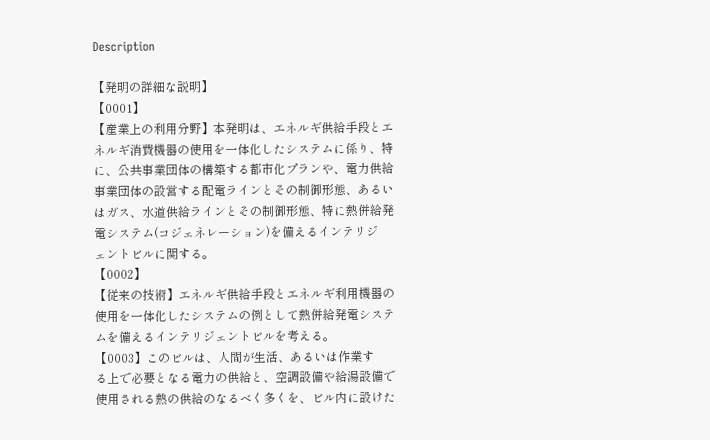Description

【発明の詳細な説明】
【0001】
【産業上の利用分野】本発明は、エネルギ供給手段とエ
ネルギ消費機器の使用を一体化したシステムに係り、特
に、公共事業団体の構築する都市化プランや、電力供給
事業団体の設営する配電ラインとその制御形態、あるい
はガス、水道供給ラインとその制御形態、特に熱併給発
電システム(コジェネレーション)を備えるインテリジ
ェントビルに関する。
【0002】
【従来の技術】エネルギ供給手段とエネルギ利用機器の
使用を一体化したシステムの例として熱併給発電システ
ムを備えるインテリジェントビルを考える。
【0003】このビルは、人間が生活、あるいは作業す
る上で必要となる電力の供給と、空調設備や給湯設備で
使用される熱の供給のなるべく多くを、ビル内に設けた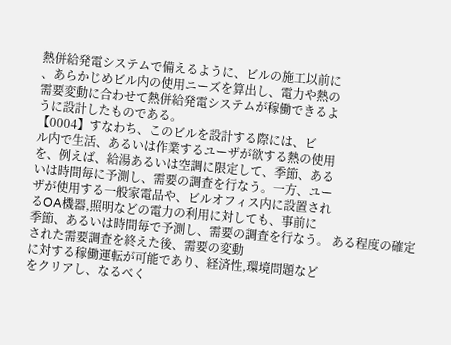熱併給発電システムで備えるように、ビルの施工以前に
、あらかじめビル内の使用ニーズを算出し、電力や熱の
需要変動に合わせて熱併給発電システムが稼働できるよ
うに設計したものである。
【0004】すなわち、このビルを設計する際には、ビ
ル内で生活、あるいは作業するユーザが欲する熱の使用
を、例えば、給湯あるいは空調に限定して、季節、ある
いは時間毎に予測し、需要の調査を行なう。一方、ユー
ザが使用する一般家電品や、ビルオフィス内に設置され
るOA機器,照明などの電力の利用に対しても、事前に
季節、あるいは時間毎で予測し、需要の調査を行なう。 ある程度の確定された需要調査を終えた後、需要の変動
に対する稼働運転が可能であり、経済性,環境問題など
をクリアし、なるべく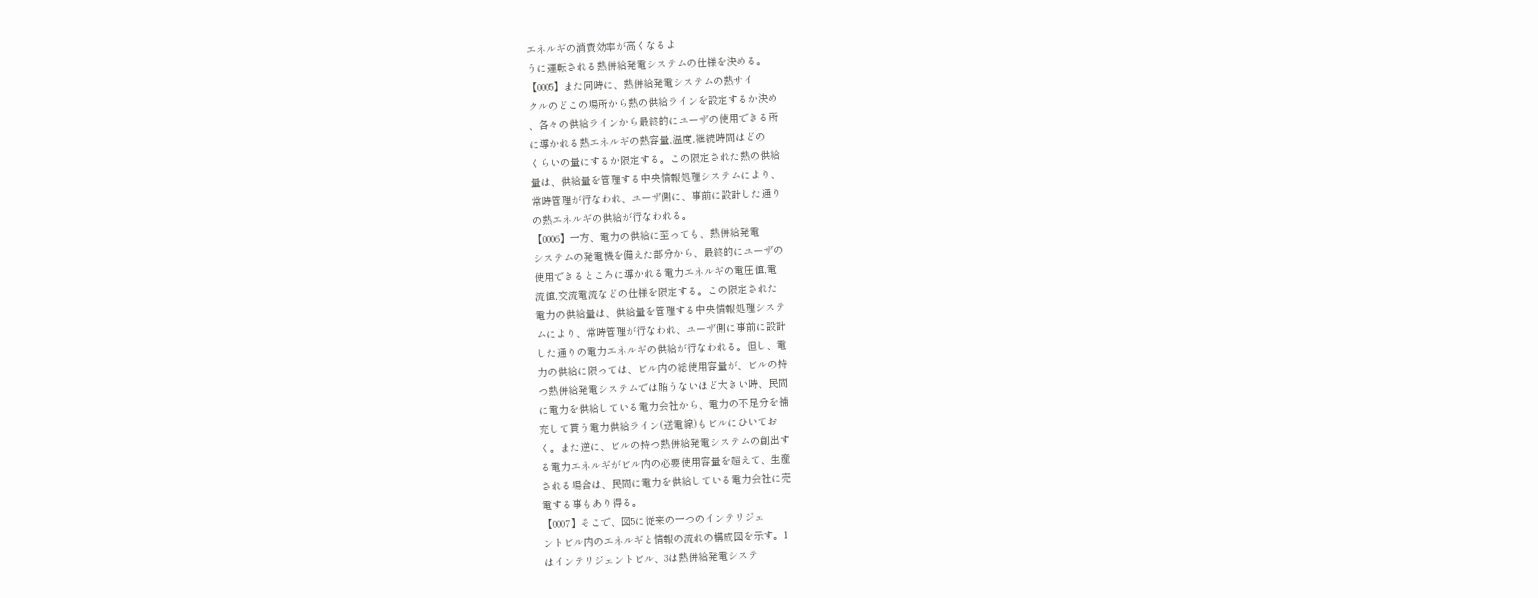エネルギの消費効率が高くなるよ
うに運転される熱併給発電システムの仕様を決める。
【0005】また同時に、熱併給発電システムの熱サイ
クルのどこの場所から熱の供給ラインを設定するか決め
、各々の供給ラインから最終的にユーザの使用できる所
に導かれる熱エネルギの熱容量,温度,継続時間はどの
くらいの量にするか限定する。この限定された熱の供給
量は、供給量を管理する中央情報処理システムにより、
常時管理が行なわれ、ユーザ側に、事前に設計した通り
の熱エネルギの供給が行なわれる。
【0006】一方、電力の供給に至っても、熱併給発電
システムの発電機を備えた部分から、最終的にユーザの
使用できるところに導かれる電力エネルギの電圧値,電
流値,交流電流などの仕様を限定する。この限定された
電力の供給量は、供給量を管理する中央情報処理システ
ムにより、常時管理が行なわれ、ユーザ側に事前に設計
した通りの電力エネルギの供給が行なわれる。但し、電
力の供給に限っては、ビル内の総使用容量が、ビルの持
つ熱併給発電システムでは賄うないほど大きい時、民間
に電力を供給している電力会社から、電力の不足分を補
充して貰う電力供給ライン(送電線)もビルにひいてお
く。また逆に、ビルの持つ熱併給発電システムの創出す
る電力エネルギがビル内の必要使用容量を超えて、生産
される場合は、民間に電力を供給している電力会社に売
電する事もあり得る。
【0007】そこで、図5に従来の一つのインテリジェ
ントビル内のエネルギと情報の流れの構成図を示す。1
はインテリジェントビル、3は熱併給発電システ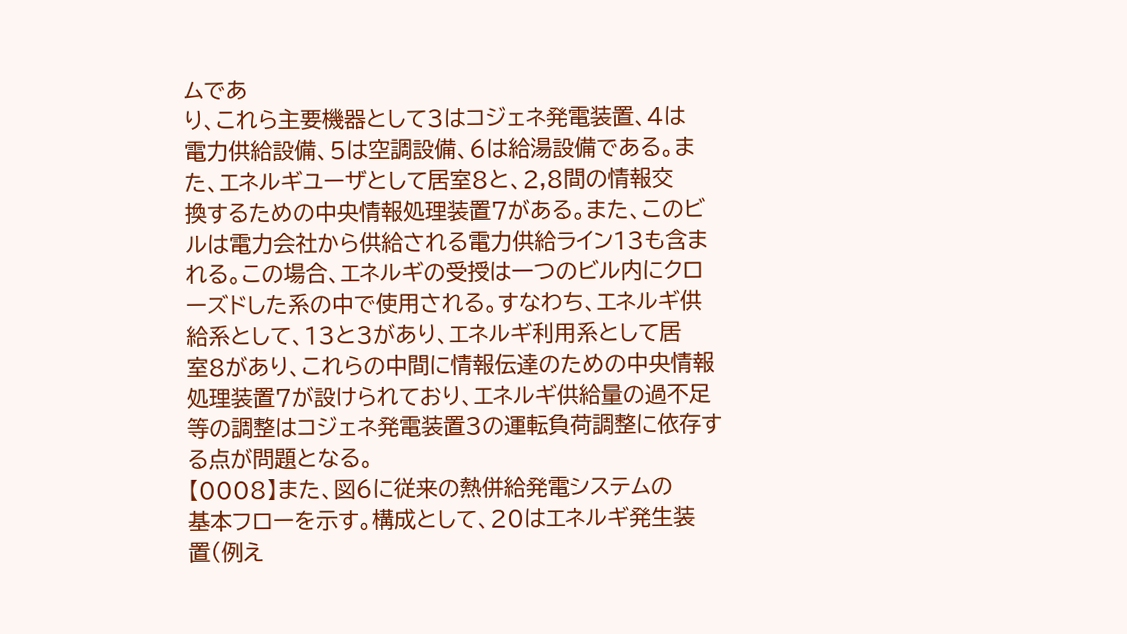ムであ
り、これら主要機器として3はコジェネ発電装置、4は
電力供給設備、5は空調設備、6は給湯設備である。ま
た、エネルギユーザとして居室8と、2,8間の情報交
換するための中央情報処理装置7がある。また、このビ
ルは電力会社から供給される電力供給ライン13も含ま
れる。この場合、エネルギの受授は一つのビル内にクロ
ーズドした系の中で使用される。すなわち、エネルギ供
給系として、13と3があり、エネルギ利用系として居
室8があり、これらの中間に情報伝達のための中央情報
処理装置7が設けられており、エネルギ供給量の過不足
等の調整はコジェネ発電装置3の運転負荷調整に依存す
る点が問題となる。
【0008】また、図6に従来の熱併給発電システムの
基本フローを示す。構成として、20はエネルギ発生装
置(例え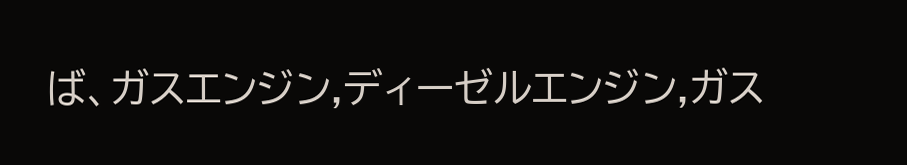ば、ガスエンジン,ディーゼルエンジン,ガス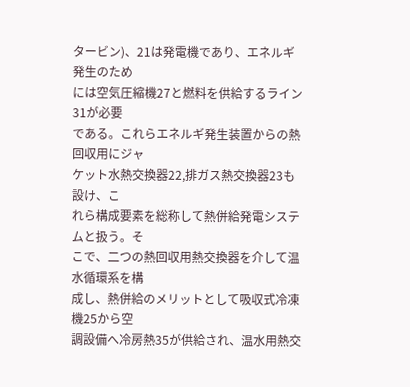タービン)、21は発電機であり、エネルギ発生のため
には空気圧縮機27と燃料を供給するライン31が必要
である。これらエネルギ発生装置からの熱回収用にジャ
ケット水熱交換器22,排ガス熱交換器23も設け、こ
れら構成要素を総称して熱併給発電システムと扱う。そ
こで、二つの熱回収用熱交換器を介して温水循環系を構
成し、熱併給のメリットとして吸収式冷凍機25から空
調設備へ冷房熱35が供給され、温水用熱交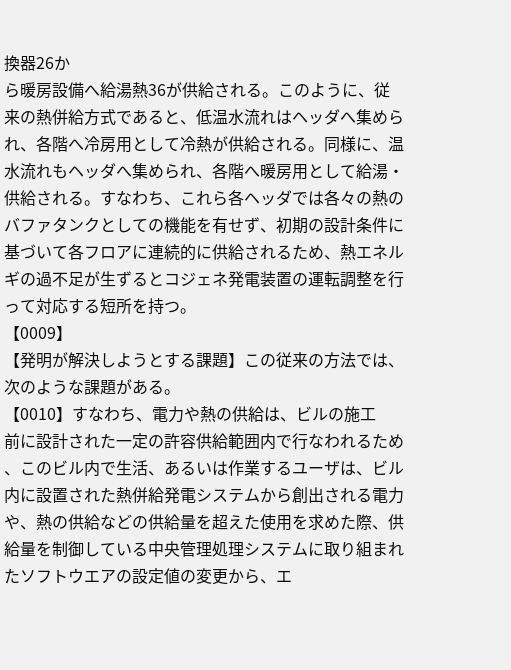換器26か
ら暖房設備へ給湯熱36が供給される。このように、従
来の熱併給方式であると、低温水流れはヘッダへ集めら
れ、各階へ冷房用として冷熱が供給される。同様に、温
水流れもヘッダへ集められ、各階へ暖房用として給湯・
供給される。すなわち、これら各ヘッダでは各々の熱の
バファタンクとしての機能を有せず、初期の設計条件に
基づいて各フロアに連続的に供給されるため、熱エネル
ギの過不足が生ずるとコジェネ発電装置の運転調整を行
って対応する短所を持つ。
【0009】
【発明が解決しようとする課題】この従来の方法では、
次のような課題がある。
【0010】すなわち、電力や熱の供給は、ビルの施工
前に設計された一定の許容供給範囲内で行なわれるため
、このビル内で生活、あるいは作業するユーザは、ビル
内に設置された熱併給発電システムから創出される電力
や、熱の供給などの供給量を超えた使用を求めた際、供
給量を制御している中央管理処理システムに取り組まれ
たソフトウエアの設定値の変更から、エ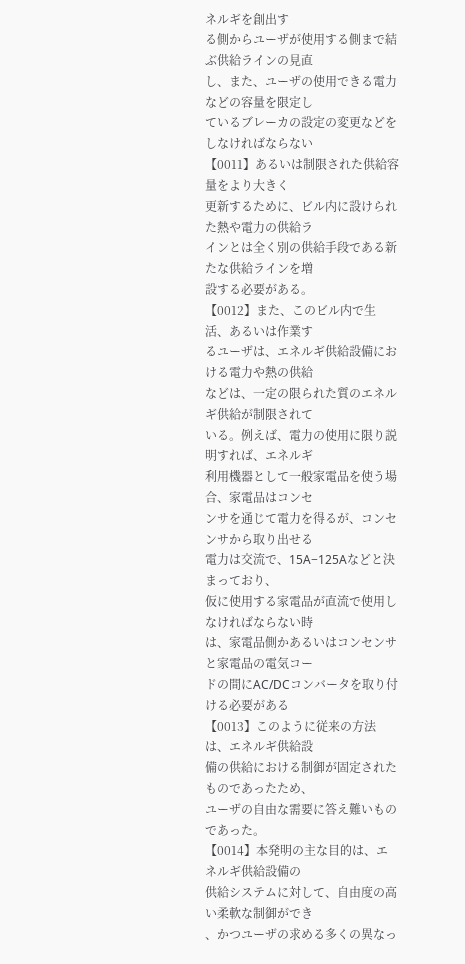ネルギを創出す
る側からユーザが使用する側まで結ぶ供給ラインの見直
し、また、ユーザの使用できる電力などの容量を限定し
ているブレーカの設定の変更などをしなければならない
【0011】あるいは制限された供給容量をより大きく
更新するために、ビル内に設けられた熱や電力の供給ラ
インとは全く別の供給手段である新たな供給ラインを増
設する必要がある。
【0012】また、このビル内で生活、あるいは作業す
るユーザは、エネルギ供給設備における電力や熱の供給
などは、一定の限られた質のエネルギ供給が制限されて
いる。例えば、電力の使用に限り説明すれば、エネルギ
利用機器として一般家電品を使う場合、家電品はコンセ
ンサを通じて電力を得るが、コンセンサから取り出せる
電力は交流で、15A−125Aなどと決まっており、
仮に使用する家電品が直流で使用しなければならない時
は、家電品側かあるいはコンセンサと家電品の電気コー
ドの間にAC/DCコンバータを取り付ける必要がある
【0013】このように従来の方法は、エネルギ供給設
備の供給における制御が固定されたものであったため、
ユーザの自由な需要に答え難いものであった。
【0014】本発明の主な目的は、エネルギ供給設備の
供給システムに対して、自由度の高い柔軟な制御ができ
、かつユーザの求める多くの異なっ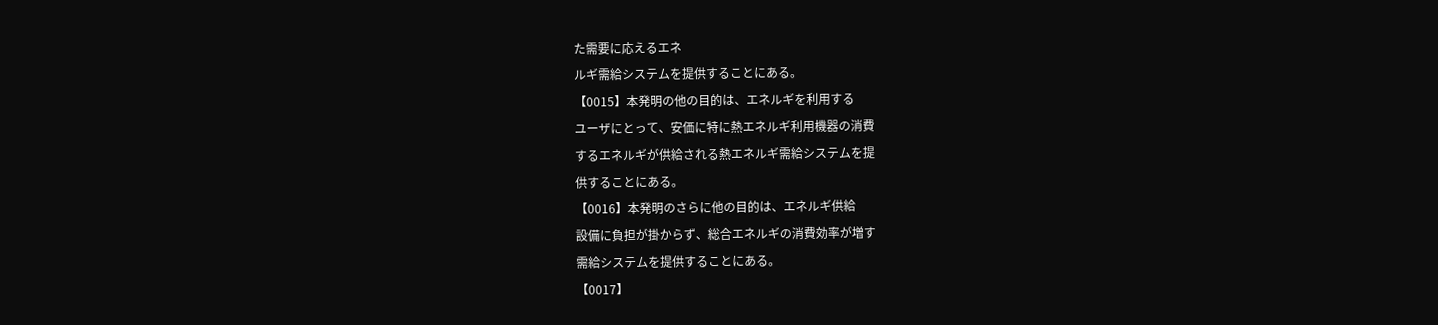た需要に応えるエネ
ルギ需給システムを提供することにある。
【0015】本発明の他の目的は、エネルギを利用する
ユーザにとって、安価に特に熱エネルギ利用機器の消費
するエネルギが供給される熱エネルギ需給システムを提
供することにある。
【0016】本発明のさらに他の目的は、エネルギ供給
設備に負担が掛からず、総合エネルギの消費効率が増す
需給システムを提供することにある。
【0017】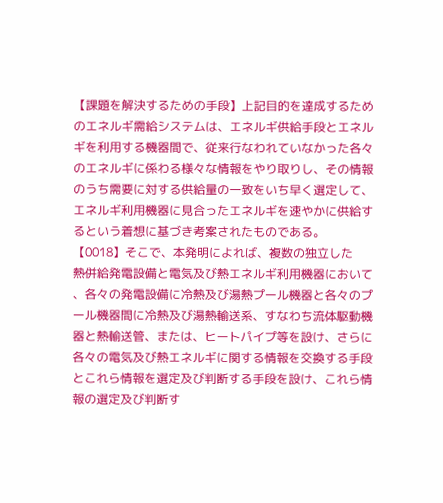【課題を解決するための手段】上記目的を達成するため
のエネルギ需給システムは、エネルギ供給手段とエネル
ギを利用する機器間で、従来行なわれていなかった各々
のエネルギに係わる様々な情報をやり取りし、その情報
のうち需要に対する供給量の一致をいち早く選定して、
エネルギ利用機器に見合ったエネルギを速やかに供給す
るという着想に基づき考案されたものである。
【0018】そこで、本発明によれば、複数の独立した
熱併給発電設備と電気及び熱エネルギ利用機器において
、各々の発電設備に冷熱及び湯熱プール機器と各々のプ
ール機器間に冷熱及び湯熱輸送系、すなわち流体駆動機
器と熱輸送管、または、ヒートパイプ等を設け、さらに
各々の電気及び熱エネルギに関する情報を交換する手段
とこれら情報を選定及び判断する手段を設け、これら情
報の選定及び判断す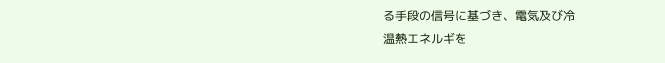る手段の信号に基づき、電気及び冷
温熱エネルギを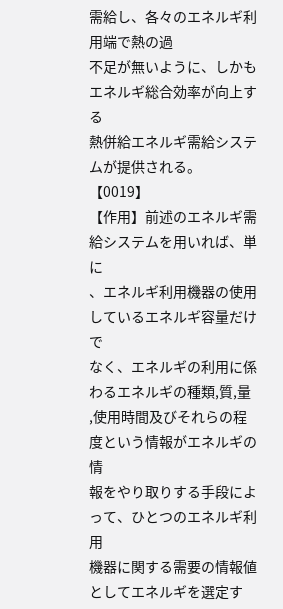需給し、各々のエネルギ利用端で熱の過
不足が無いように、しかもエネルギ総合効率が向上する
熱併給エネルギ需給システムが提供される。
【0019】
【作用】前述のエネルギ需給システムを用いれば、単に
、エネルギ利用機器の使用しているエネルギ容量だけで
なく、エネルギの利用に係わるエネルギの種類,質,量
,使用時間及びそれらの程度という情報がエネルギの情
報をやり取りする手段によって、ひとつのエネルギ利用
機器に関する需要の情報値としてエネルギを選定す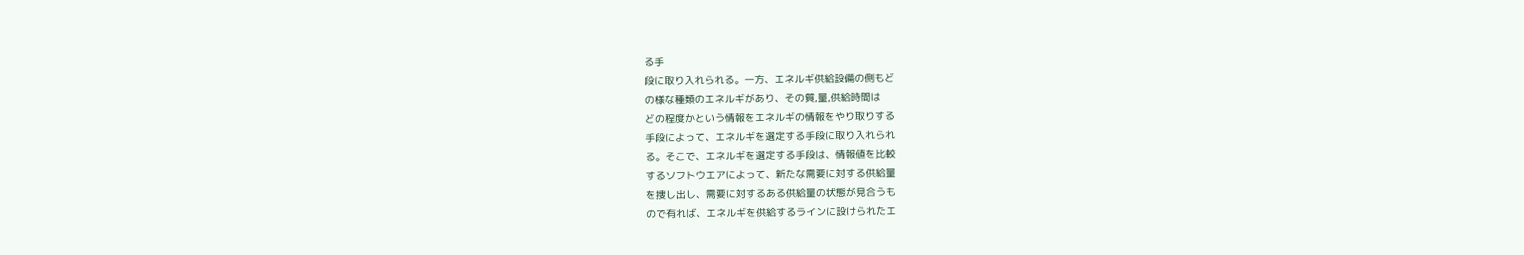る手
段に取り入れられる。一方、エネルギ供給設備の側もど
の様な種類のエネルギがあり、その質,量,供給時間は
どの程度かという情報をエネルギの情報をやり取りする
手段によって、エネルギを選定する手段に取り入れられ
る。そこで、エネルギを選定する手段は、情報値を比較
するソフトウエアによって、新たな需要に対する供給量
を捜し出し、需要に対するある供給量の状態が見合うも
ので有れば、エネルギを供給するラインに設けられたエ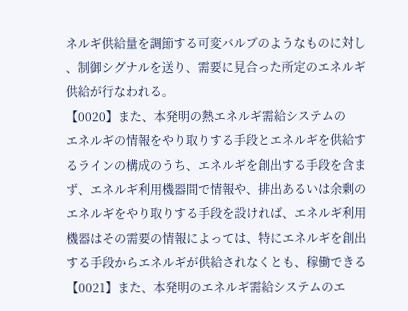ネルギ供給量を調節する可変バルブのようなものに対し
、制御シグナルを送り、需要に見合った所定のエネルギ
供給が行なわれる。
【0020】また、本発明の熱エネルギ需給システムの
エネルギの情報をやり取りする手段とエネルギを供給す
るラインの構成のうち、エネルギを創出する手段を含ま
ず、エネルギ利用機器間で情報や、排出あるいは余剰の
エネルギをやり取りする手段を設ければ、エネルギ利用
機器はその需要の情報によっては、特にエネルギを創出
する手段からエネルギが供給されなくとも、稼働できる
【0021】また、本発明のエネルギ需給システムのエ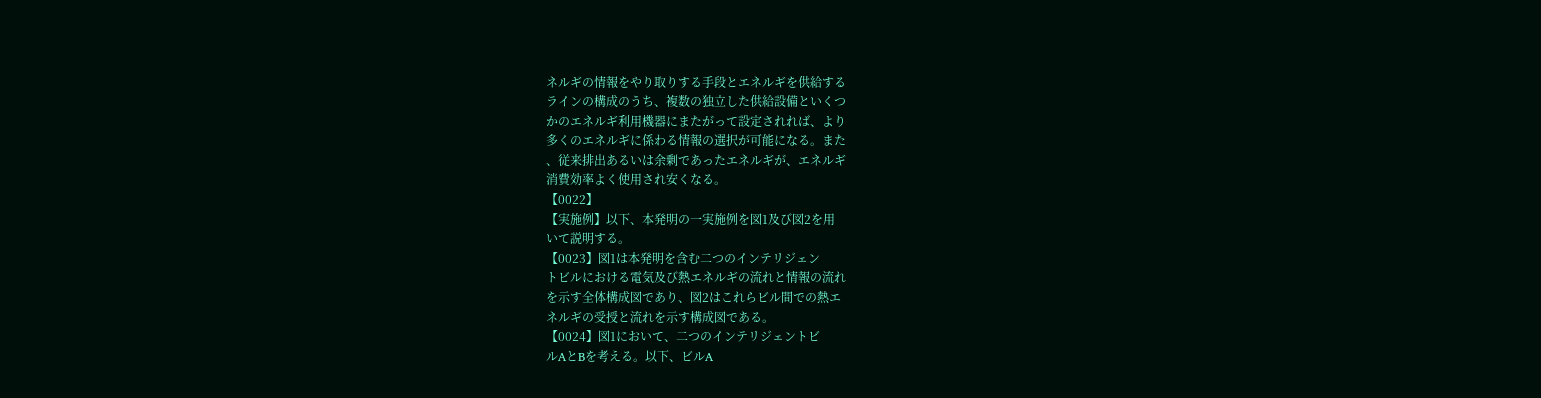ネルギの情報をやり取りする手段とエネルギを供給する
ラインの構成のうち、複数の独立した供給設備といくつ
かのエネルギ利用機器にまたがって設定されれば、より
多くのエネルギに係わる情報の選択が可能になる。また
、従来排出あるいは余剰であったエネルギが、エネルギ
消費効率よく使用され安くなる。
【0022】
【実施例】以下、本発明の一実施例を図1及び図2を用
いて説明する。
【0023】図1は本発明を含む二つのインテリジェン
トビルにおける電気及び熱エネルギの流れと情報の流れ
を示す全体構成図であり、図2はこれらビル間での熱エ
ネルギの受授と流れを示す構成図である。
【0024】図1において、二つのインテリジェントビ
ルAとBを考える。以下、ビルA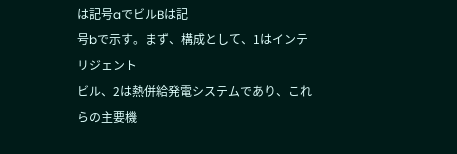は記号aでビルBは記
号bで示す。まず、構成として、1はインテリジェント
ビル、2は熱併給発電システムであり、これらの主要機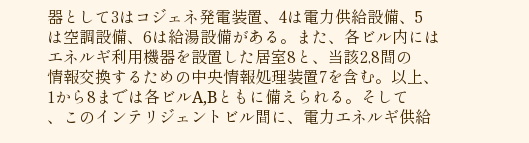器として3はコジェネ発電装置、4は電力供給設備、5
は空調設備、6は給湯設備がある。また、各ビル内には
エネルギ利用機器を設置した居室8と、当該2,8間の
情報交換するための中央情報処理装置7を含む。以上、
1から8までは各ビルA,Bともに備えられる。そして
、このインテリジェントビル間に、電力エネルギ供給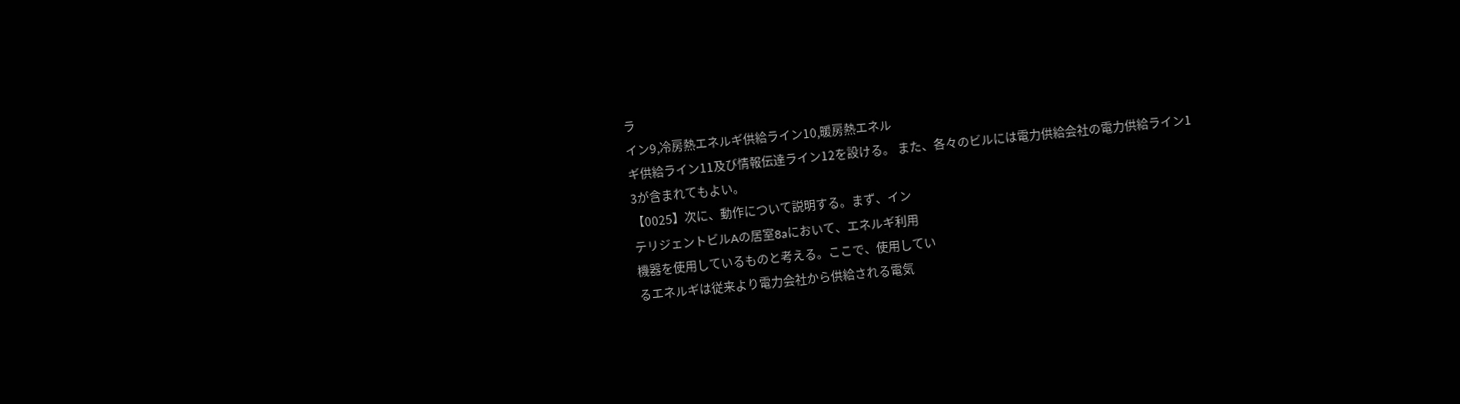ラ
イン9,冷房熱エネルギ供給ライン10,暖房熱エネル
ギ供給ライン11及び情報伝達ライン12を設ける。 また、各々のビルには電力供給会社の電力供給ライン1
3が含まれてもよい。
【0025】次に、動作について説明する。まず、イン
テリジェントビルAの居室8aにおいて、エネルギ利用
機器を使用しているものと考える。ここで、使用してい
るエネルギは従来より電力会社から供給される電気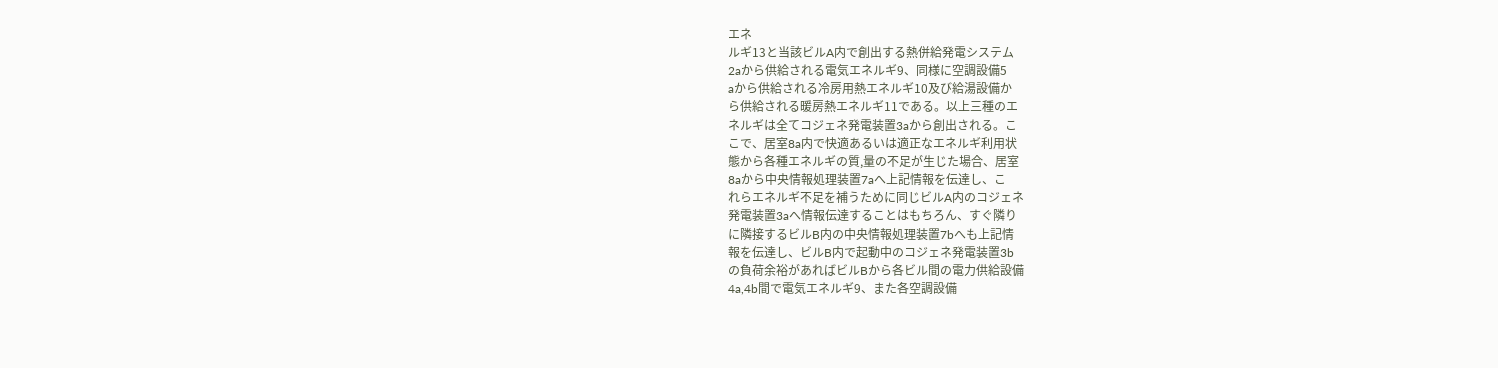エネ
ルギ13と当該ビルA内で創出する熱併給発電システム
2aから供給される電気エネルギ9、同様に空調設備5
aから供給される冷房用熱エネルギ10及び給湯設備か
ら供給される暖房熱エネルギ11である。以上三種のエ
ネルギは全てコジェネ発電装置3aから創出される。こ
こで、居室8a内で快適あるいは適正なエネルギ利用状
態から各種エネルギの質,量の不足が生じた場合、居室
8aから中央情報処理装置7aへ上記情報を伝達し、こ
れらエネルギ不足を補うために同じビルA内のコジェネ
発電装置3aへ情報伝達することはもちろん、すぐ隣り
に隣接するビルB内の中央情報処理装置7bへも上記情
報を伝達し、ビルB内で起動中のコジェネ発電装置3b
の負荷余裕があればビルBから各ビル間の電力供給設備
4a,4b間で電気エネルギ9、また各空調設備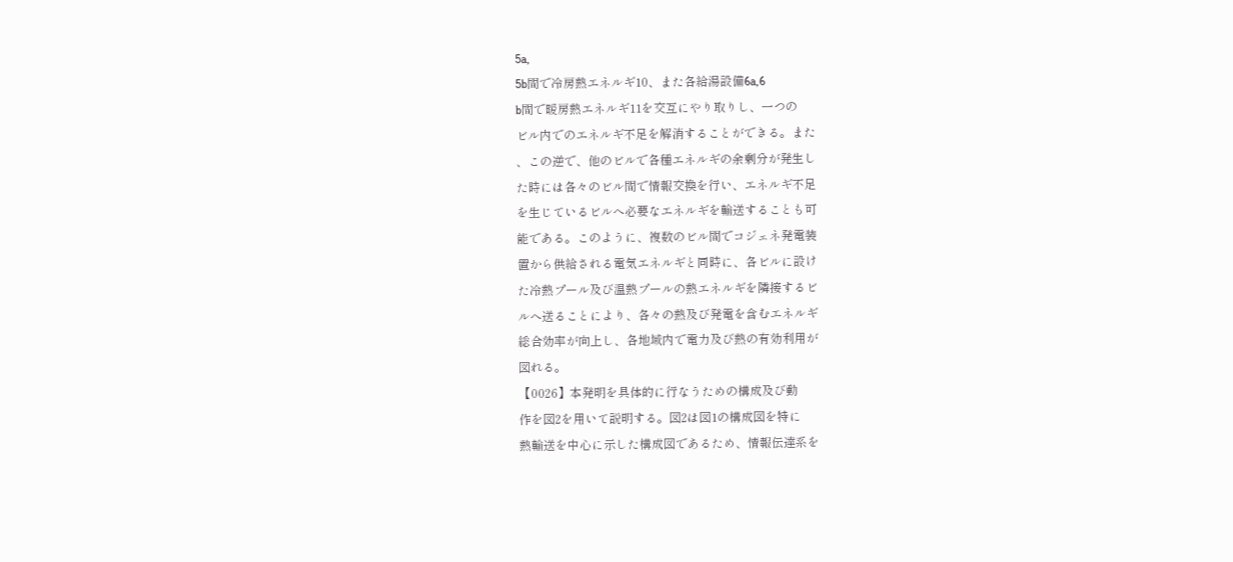5a,
5b間で冷房熱エネルギ10、また各給湯設備6a,6
b間で暖房熱エネルギ11を交互にやり取りし、一つの
ビル内でのエネルギ不足を解消することができる。また
、この逆で、他のビルで各種エネルギの余剰分が発生し
た時には各々のビル間で情報交換を行い、エネルギ不足
を生じているビルへ必要なエネルギを輸送することも可
能である。このように、複数のビル間でコジェネ発電装
置から供給される電気エネルギと同時に、各ビルに設け
た冷熱プール及び温熱プールの熱エネルギを隣接するビ
ルへ送ることにより、各々の熱及び発電を含むエネルギ
総合効率が向上し、各地域内で電力及び熱の有効利用が
図れる。
【0026】本発明を具体的に行なうための構成及び動
作を図2を用いて説明する。図2は図1の構成図を特に
熱輸送を中心に示した構成図であるため、情報伝達系を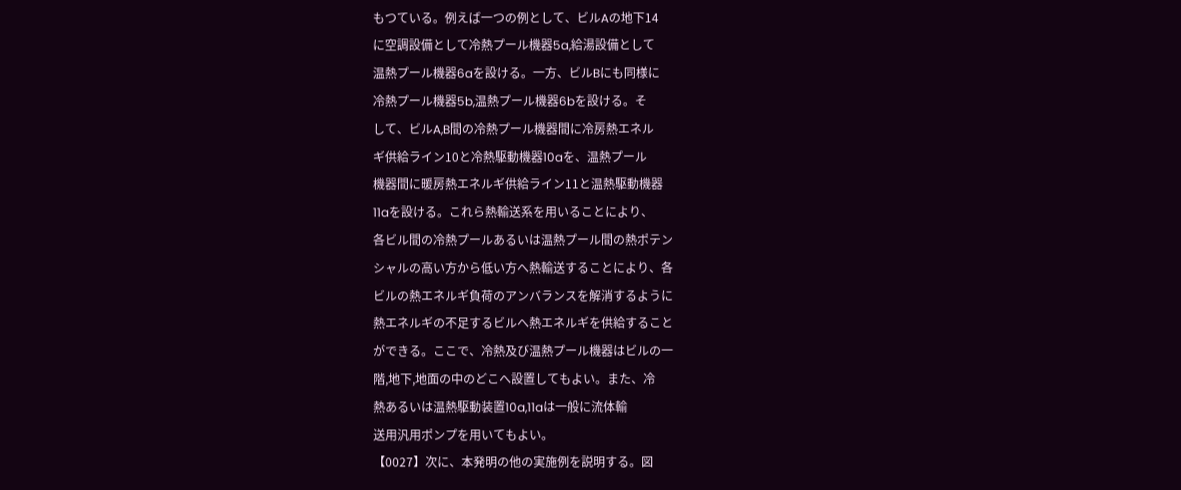もつている。例えば一つの例として、ビルAの地下14
に空調設備として冷熱プール機器5a,給湯設備として
温熱プール機器6aを設ける。一方、ビルBにも同様に
冷熱プール機器5b,温熱プール機器6bを設ける。そ
して、ビルA,B間の冷熱プール機器間に冷房熱エネル
ギ供給ライン10と冷熱駆動機器10aを、温熱プール
機器間に暖房熱エネルギ供給ライン11と温熱駆動機器
11aを設ける。これら熱輸送系を用いることにより、
各ビル間の冷熱プールあるいは温熱プール間の熱ポテン
シャルの高い方から低い方へ熱輸送することにより、各
ビルの熱エネルギ負荷のアンバランスを解消するように
熱エネルギの不足するビルへ熱エネルギを供給すること
ができる。ここで、冷熱及び温熱プール機器はビルの一
階,地下,地面の中のどこへ設置してもよい。また、冷
熱あるいは温熱駆動装置10a,11aは一般に流体輸
送用汎用ポンプを用いてもよい。
【0027】次に、本発明の他の実施例を説明する。図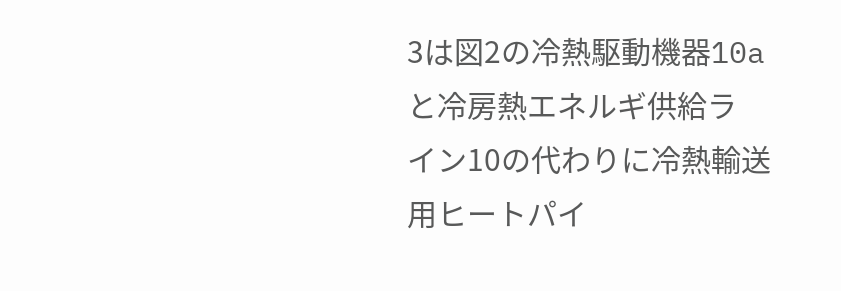3は図2の冷熱駆動機器10aと冷房熱エネルギ供給ラ
イン10の代わりに冷熱輸送用ヒートパイ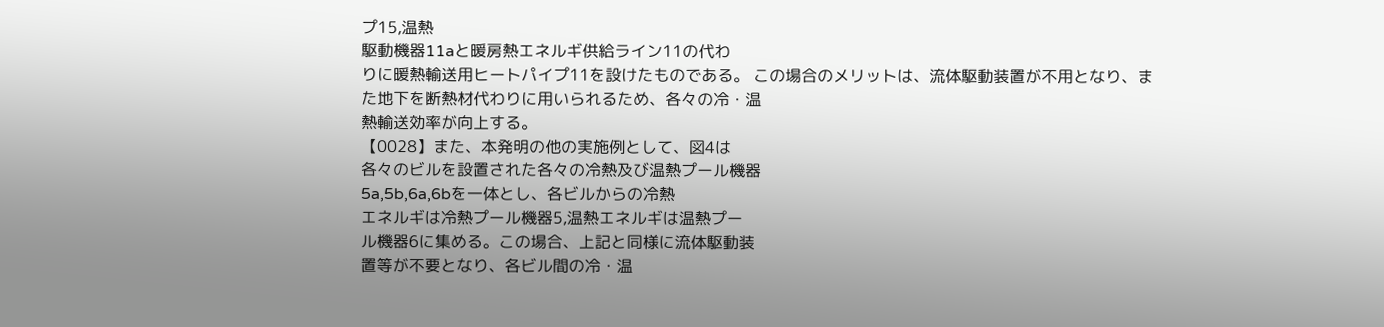プ15,温熱
駆動機器11aと暖房熱エネルギ供給ライン11の代わ
りに暖熱輸送用ヒートパイプ11を設けたものである。 この場合のメリットは、流体駆動装置が不用となり、ま
た地下を断熱材代わりに用いられるため、各々の冷・温
熱輸送効率が向上する。
【0028】また、本発明の他の実施例として、図4は
各々のビルを設置された各々の冷熱及び温熱プール機器
5a,5b,6a,6bを一体とし、各ビルからの冷熱
エネルギは冷熱プール機器5,温熱エネルギは温熱プー
ル機器6に集める。この場合、上記と同様に流体駆動装
置等が不要となり、各ビル間の冷・温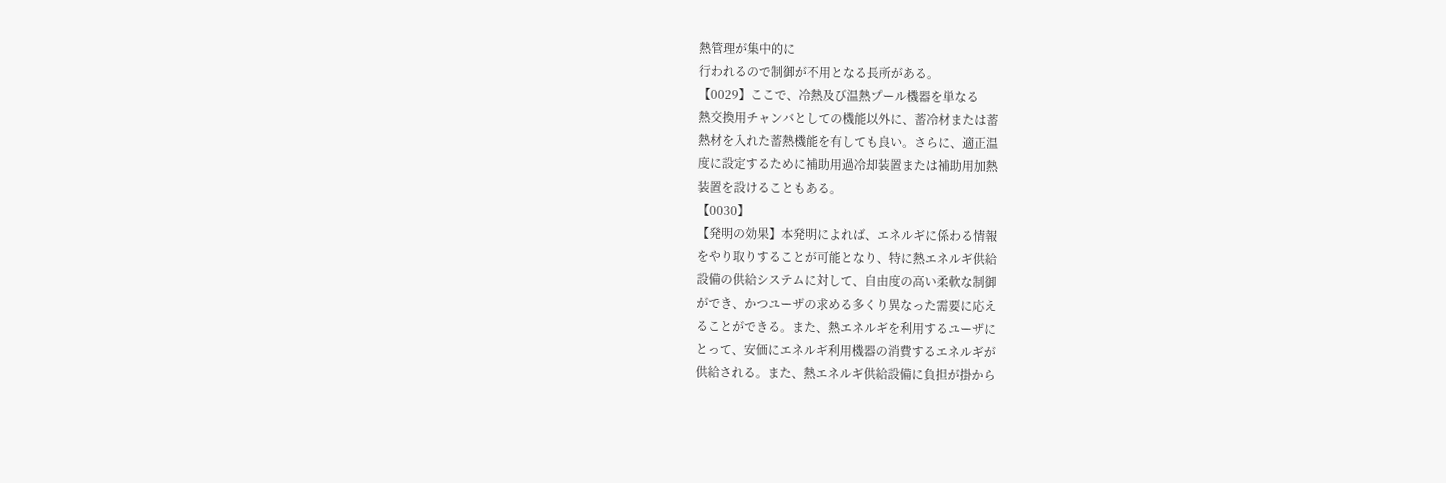熱管理が集中的に
行われるので制御が不用となる長所がある。
【0029】ここで、冷熱及び温熱プール機器を単なる
熱交換用チャンバとしての機能以外に、蓄冷材または蓄
熱材を入れた蓄熱機能を有しても良い。さらに、適正温
度に設定するために補助用過冷却装置または補助用加熱
装置を設けることもある。
【0030】
【発明の効果】本発明によれば、エネルギに係わる情報
をやり取りすることが可能となり、特に熱エネルギ供給
設備の供給システムに対して、自由度の高い柔軟な制御
ができ、かつユーザの求める多くり異なった需要に応え
ることができる。また、熱エネルギを利用するユーザに
とって、安価にエネルギ利用機器の消費するエネルギが
供給される。また、熱エネルギ供給設備に負担が掛から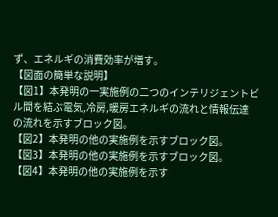ず、エネルギの消費効率が増す。
【図面の簡単な説明】
【図1】本発明の一実施例の二つのインテリジェントビ
ル間を結ぶ電気,冷房,暖房エネルギの流れと情報伝達
の流れを示すブロック図。
【図2】本発明の他の実施例を示すブロック図。
【図3】本発明の他の実施例を示すブロック図。
【図4】本発明の他の実施例を示す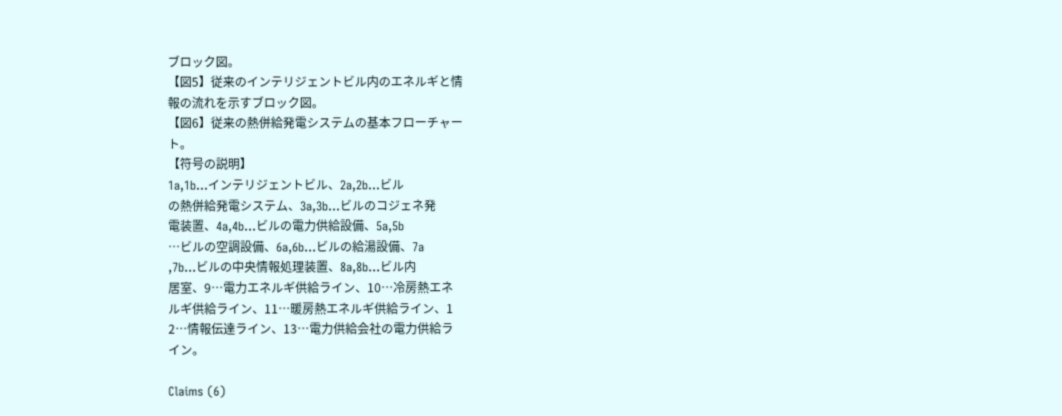ブロック図。
【図5】従来のインテリジェントビル内のエネルギと情
報の流れを示すブロック図。
【図6】従来の熱併給発電システムの基本フローチャー
ト。
【符号の説明】
1a,1b…インテリジェントビル、2a,2b…ビル
の熱併給発電システム、3a,3b…ビルのコジェネ発
電装置、4a,4b…ビルの電力供給設備、5a,5b
…ビルの空調設備、6a,6b…ビルの給湯設備、7a
,7b…ビルの中央情報処理装置、8a,8b…ビル内
居室、9…電力エネルギ供給ライン、10…冷房熱エネ
ルギ供給ライン、11…暖房熱エネルギ供給ライン、1
2…情報伝達ライン、13…電力供給会社の電力供給ラ
イン。

Claims (6)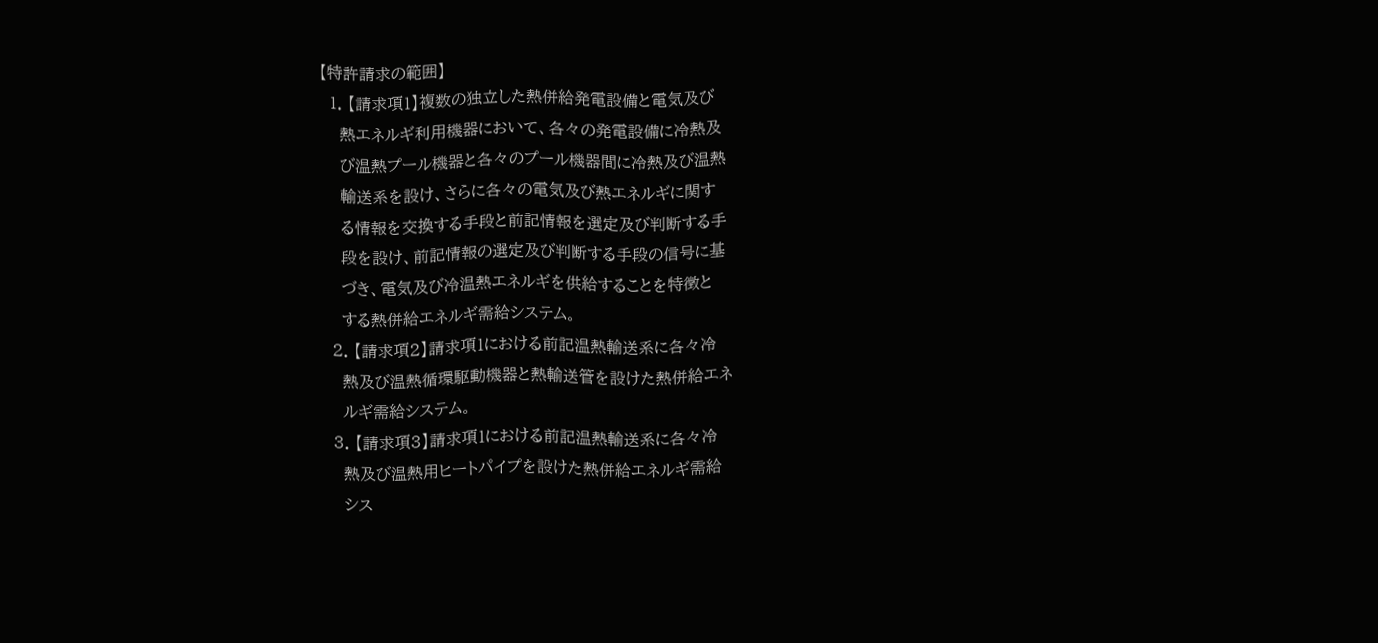【特許請求の範囲】
  1. 【請求項1】複数の独立した熱併給発電設備と電気及び
    熱エネルギ利用機器において、各々の発電設備に冷熱及
    び温熱プール機器と各々のプール機器間に冷熱及び温熱
    輸送系を設け、さらに各々の電気及び熱エネルギに関す
    る情報を交換する手段と前記情報を選定及び判断する手
    段を設け、前記情報の選定及び判断する手段の信号に基
    づき、電気及び冷温熱エネルギを供給することを特徴と
    する熱併給エネルギ需給システム。
  2. 【請求項2】請求項1における前記温熱輸送系に各々冷
    熱及び温熱循環駆動機器と熱輸送管を設けた熱併給エネ
    ルギ需給システム。
  3. 【請求項3】請求項1における前記温熱輸送系に各々冷
    熱及び温熱用ヒートパイプを設けた熱併給エネルギ需給
    シス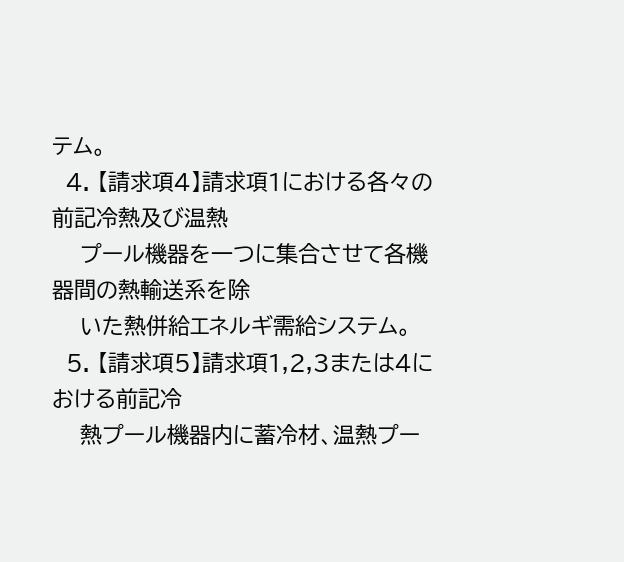テム。
  4. 【請求項4】請求項1における各々の前記冷熱及び温熱
    プール機器を一つに集合させて各機器間の熱輸送系を除
    いた熱併給エネルギ需給システム。
  5. 【請求項5】請求項1,2,3または4における前記冷
    熱プール機器内に蓄冷材、温熱プー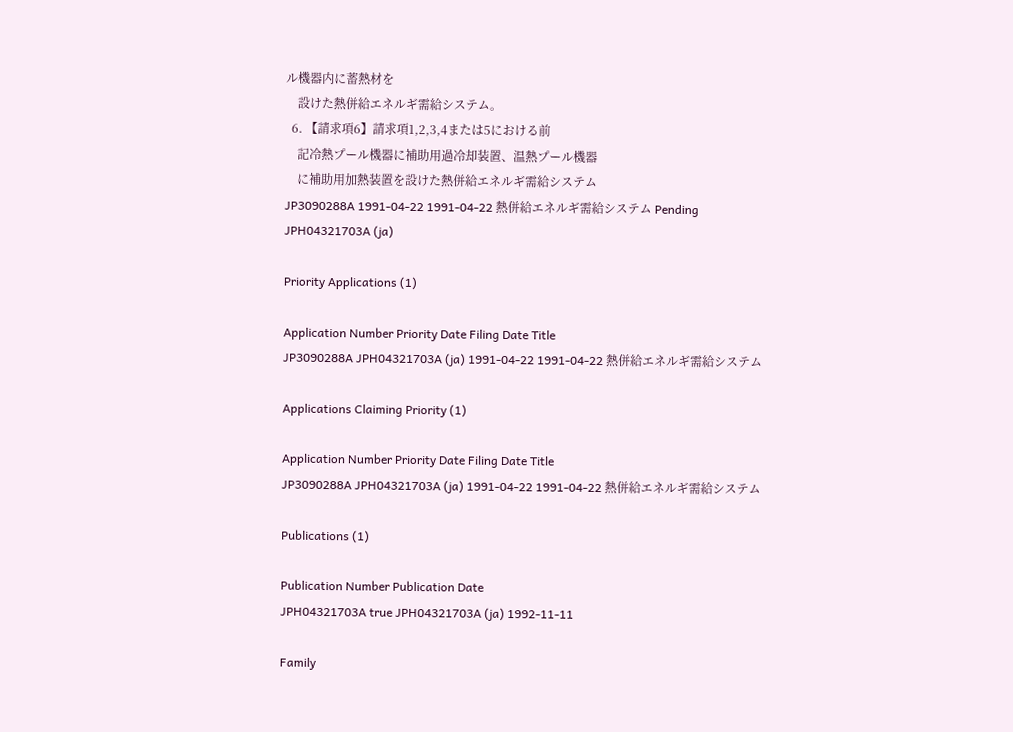ル機器内に蓄熱材を
    設けた熱併給エネルギ需給システム。
  6. 【請求項6】請求項1,2,3,4または5における前
    記冷熱プール機器に補助用過冷却装置、温熱プール機器
    に補助用加熱装置を設けた熱併給エネルギ需給システム
JP3090288A 1991-04-22 1991-04-22 熱併給エネルギ需給システム Pending JPH04321703A (ja)

Priority Applications (1)

Application Number Priority Date Filing Date Title
JP3090288A JPH04321703A (ja) 1991-04-22 1991-04-22 熱併給エネルギ需給システム

Applications Claiming Priority (1)

Application Number Priority Date Filing Date Title
JP3090288A JPH04321703A (ja) 1991-04-22 1991-04-22 熱併給エネルギ需給システム

Publications (1)

Publication Number Publication Date
JPH04321703A true JPH04321703A (ja) 1992-11-11

Family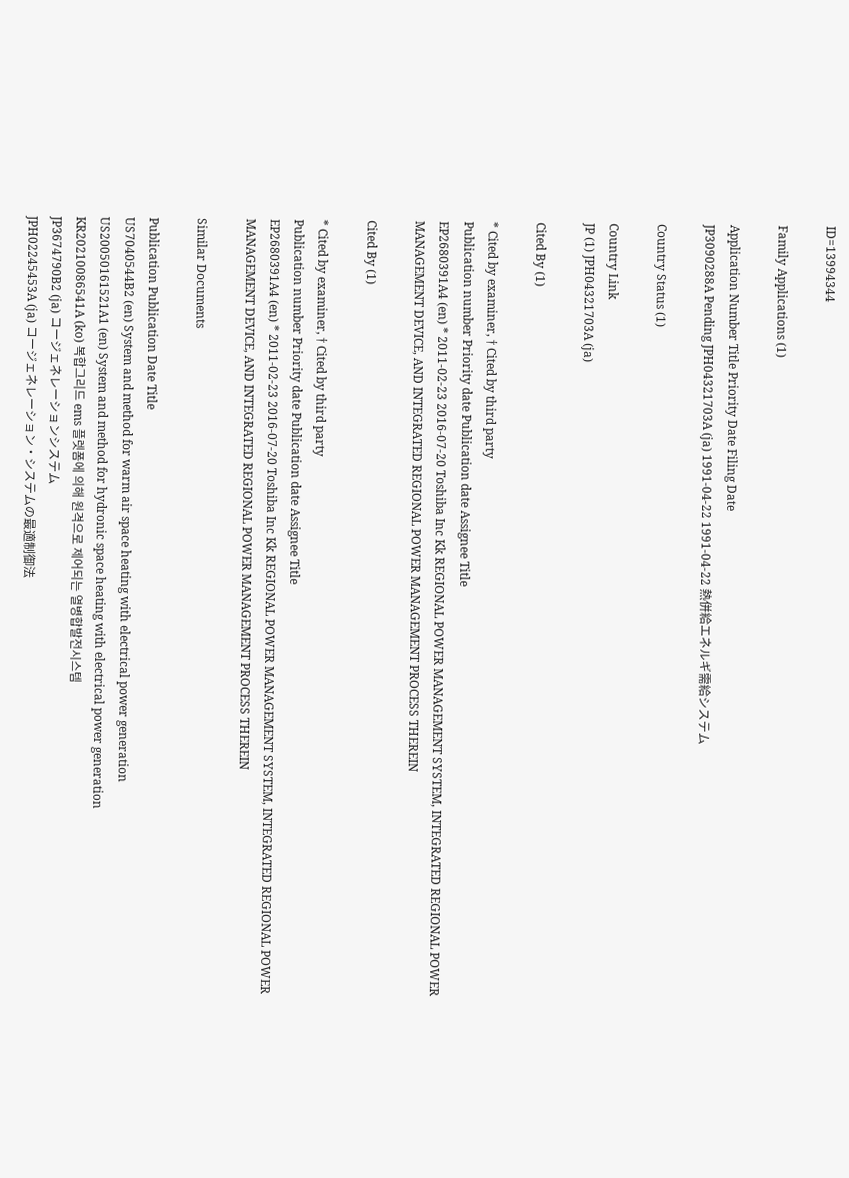ID=13994344

Family Applications (1)

Application Number Title Priority Date Filing Date
JP3090288A Pending JPH04321703A (ja) 1991-04-22 1991-04-22 熱併給エネルギ需給システム

Country Status (1)

Country Link
JP (1) JPH04321703A (ja)

Cited By (1)

* Cited by examiner, † Cited by third party
Publication number Priority date Publication date Assignee Title
EP2680391A4 (en) * 2011-02-23 2016-07-20 Toshiba Inc Kk REGIONAL POWER MANAGEMENT SYSTEM, INTEGRATED REGIONAL POWER MANAGEMENT DEVICE, AND INTEGRATED REGIONAL POWER MANAGEMENT PROCESS THEREIN

Cited By (1)

* Cited by examiner, † Cited by third party
Publication number Priority date Publication date Assignee Title
EP2680391A4 (en) * 2011-02-23 2016-07-20 Toshiba Inc Kk REGIONAL POWER MANAGEMENT SYSTEM, INTEGRATED REGIONAL POWER MANAGEMENT DEVICE, AND INTEGRATED REGIONAL POWER MANAGEMENT PROCESS THEREIN

Similar Documents

Publication Publication Date Title
US7040544B2 (en) System and method for warm air space heating with electrical power generation
US20050161521A1 (en) System and method for hydronic space heating with electrical power generation
KR20210086541A (ko) 복합그리드 ems 플렛폼에 의해 원격으로 제어되는 열병합발전시스템
JP3674790B2 (ja) コージェネレーションシステム
JPH02245453A (ja) コージェネレーション・システムの最適制御法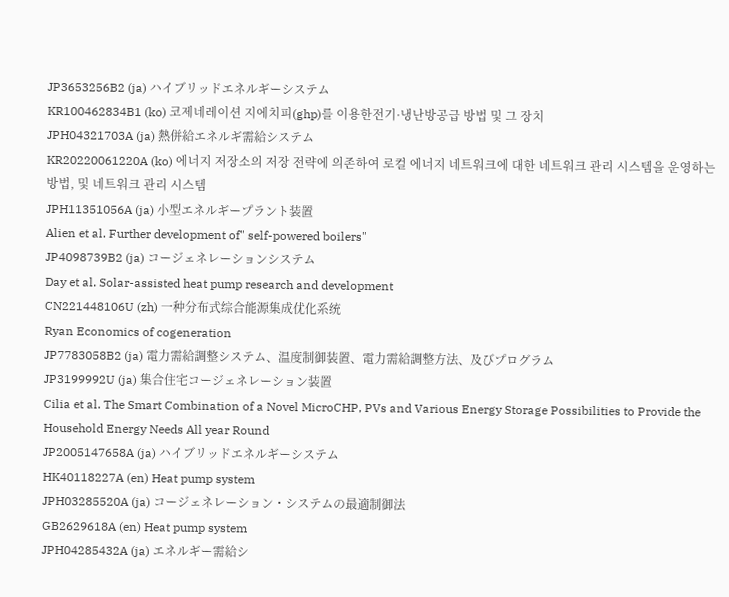JP3653256B2 (ja) ハイブリッドエネルギーシステム
KR100462834B1 (ko) 코제네레이션 지에치피(ghp)를 이용한전기·냉난방공급 방법 및 그 장치
JPH04321703A (ja) 熱併給エネルギ需給システム
KR20220061220A (ko) 에너지 저장소의 저장 전략에 의존하여 로컬 에너지 네트워크에 대한 네트워크 관리 시스템을 운영하는 방법, 및 네트워크 관리 시스템
JPH11351056A (ja) 小型エネルギープラント装置
Alien et al. Further development of" self-powered boilers"
JP4098739B2 (ja) コージェネレーションシステム
Day et al. Solar-assisted heat pump research and development
CN221448106U (zh) 一种分布式综合能源集成优化系统
Ryan Economics of cogeneration
JP7783058B2 (ja) 電力需給調整システム、温度制御装置、電力需給調整方法、及びプログラム
JP3199992U (ja) 集合住宅コージェネレーション装置
Cilia et al. The Smart Combination of a Novel MicroCHP, PVs and Various Energy Storage Possibilities to Provide the Household Energy Needs All year Round
JP2005147658A (ja) ハイブリッドエネルギーシステム
HK40118227A (en) Heat pump system
JPH03285520A (ja) コージェネレーション・システムの最適制御法
GB2629618A (en) Heat pump system
JPH04285432A (ja) エネルギー需給シ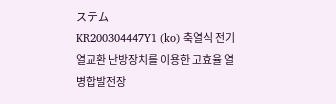ステム
KR200304447Y1 (ko) 축열식 전기 열교환 난방장치를 이용한 고효율 열병합발전장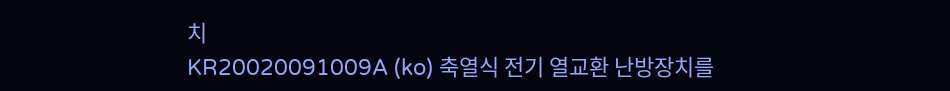치
KR20020091009A (ko) 축열식 전기 열교환 난방장치를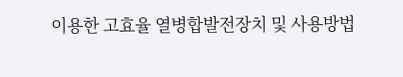이용한 고효율 열병합발전장치 및 사용방법